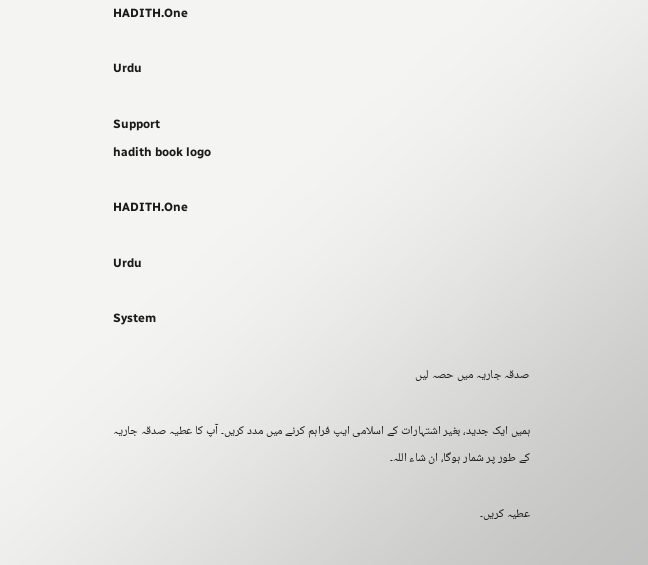HADITH.One

Urdu

Support
hadith book logo

HADITH.One

Urdu

System

صدقہ جاریہ میں حصہ لیں

ہمیں ایک جدید، بغیر اشتہارات کے اسلامی ایپ فراہم کرنے میں مدد کریں۔ آپ کا عطیہ صدقہ جاریہ کے طور پر شمار ہوگا، ان شاء اللہ۔

عطیہ کریں۔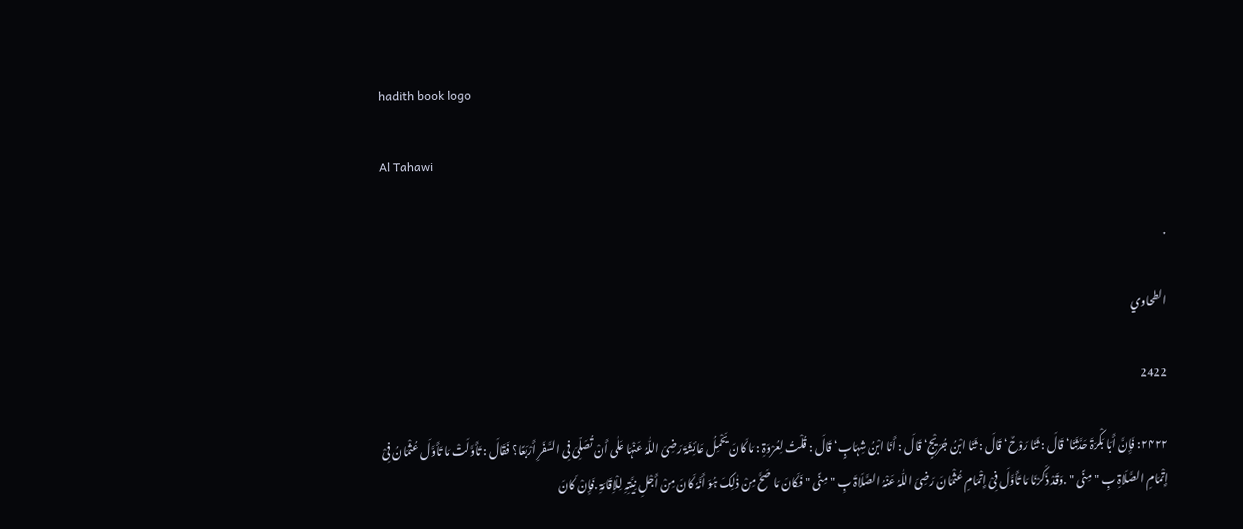hadith book logo

Al Tahawi

.

الطحاوي

2422

۲۴۲۲: فَإِنَّ أَبَا بَکْرَۃَ حَدَّثَنَا‘ قَالَ : ثَنَا رَوْحٌ‘ قَالَ : ثَنَا ابْنُ جُرَیْجٍ‘ قَالَ : أَنَا ابْنُ شِہَابٍ‘ قَالَ : قُلْتُ لِعُرْوَۃِ : مَا کَانَ یَحْمِلُ عَائِشَۃَ رَضِیَ اللّٰہُ عَنْہَا عَلٰی أَنْ تُصَلِّیَ فِی السَّفَرِ أَرْبَعًا؟ فَقَالَ : تَأَوَّلَتْ مَا تَأَوَّلَ عُثْمَانُ فِیْ إِتْمَامِ الصَّلَاۃِ بِ " مِنًی " .وَقَدْ ذَکَرْنَا مَا تَأَوَّلَ فِیْ إِتْمَامِ عُثْمَانَ رَضِیَ اللّٰہُ عَنْہُ الصَّلَاۃَ بِ " مِنًی " فَکَانَ مَا صَحَّ مِنْ ذٰلِکَ ہُوَ أَنَّہٗ کَانَ مِنْ أَجْلِ نِیَّتِہِ لِلْاِقَامَۃِ .فَإِنْ کَانَ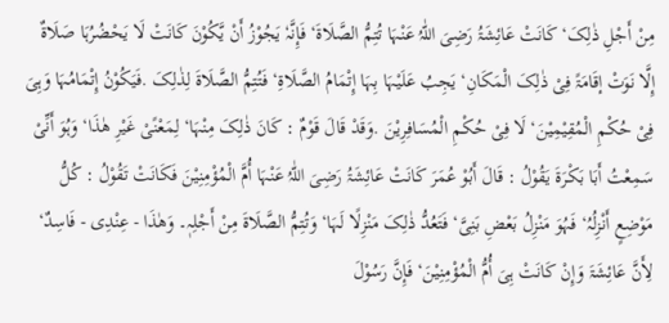مِنْ أَجْلِ ذٰلِکَ‘ کَانَتْ عَائِشَۃُ رَضِیَ اللّٰہُ عَنْہَا تُتِمُّ الصَّلَاۃَ‘ فَإِنَّہٗ یَجُوْزُ أَنْ یَّکُوْنَ کَانَتْ لَا یَحْضُرُہَا صَلَاۃٌ إِلَّا نَوَتْ إقَامَۃً فِیْ ذٰلِکَ الْمَکَانِ‘ یَجِبُ عَلَیْہَا بِہَا إِتْمَامُ الصَّلَاۃِ‘ فَتُتِمُّ الصَّلَاۃَ لِذٰلِکَ .فَیَکُوْنُ إِتْمَامُہَا وَہِیَ فِیْ حُکْمِ الْمُقِیْمِیْنَ‘ لَا فِیْ حُکْمِ الْمُسَافِرِیْنَ .وَقَدْ قَالَ قَوْمٌ : کَانَ ذٰلِکَ مِنْہَا‘ لِمَعْنًیْ غَیْرِ ھٰذَا‘ وَہُوَ أَنِّیْ سَمِعْتُ أَبَا بَکْرَۃَ یَقُوْلُ : قَالَ أَبُوْ عُمَرَ کَانَتْ عَائِشَۃُ رَضِیَ اللّٰہُ عَنْہَا أُمَّ الْمُؤْمِنِیْنَ فَکَانَتْ تَقُوْلُ : کُلُّ مَوْضِعٍ أَنْزِلُہُ‘ فَہُوَ مَنْزِلُ بَعْضِ بَنِیَّ‘ فَتَعُدُّ ذٰلِکَ مَنْزِلًا لَہَا‘ وَتُتِمُّ الصَّلَاۃَ مِنْ أَجْلِہٖ۔ وَھٰذَا - عِنْدِی - فَاسِدٌ‘ لِأَنَّ عَائِشَۃَ وَإِنْ کَانَتْ ہِیَ أُمُّ الْمُؤْمِنِیْنَ‘ فَإِنَّ رَسُوْلَ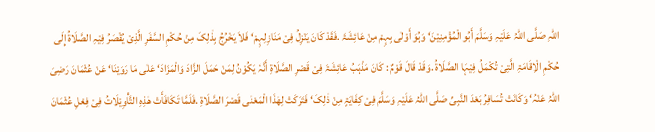اللّٰہِ صَلَّی اللّٰہُ عَلَیْہِ وَسَلَّمَ أَبُو الْمُؤْمِنِیْنَ‘ وَہُوَ أَوْلٰی بِہِمْ مِنْ عَائِشَۃَ .فَقَدْ کَانَ یَنْزِلُ فِیْ مَنَازِلِہِمْ‘ فَلاَ یَخْرُجُ بِذٰلِکَ مِنْ حُکْمِ السَّفَرِ الَّذِیْ یُقْصَرُ فِیْہِ الصَّلَاۃُ إِلَی حُکْمِ الْاِقَامَۃِ الَّتِیْ تُکْمَلُ فِیْہَا الصَّلَاۃُ .وَقَدْ قَالَ قَوْمٌ : کَانَ مَذْہَبُ عَائِشَۃَ فِیْ قَصْرِ الصَّلَاۃِ أَنَّہٗ یَکُوْنُ لِمَنْ حَمَلَ الزَّادَ وَالْمَزَادَ‘ عَلٰی مَا رَوَیْنَا‘ عَنْ عُثْمَانَ رَضِیَ اللّٰہُ عَنْہُ‘ وَکَانَتْ تُسَافِرُ بَعْدَ النَّبِیِّ صَلَّی اللّٰہُ عَلَیْہِ وَسَلَّمَ فِیْ کِفَایَۃٍ مِنْ ذٰلِکَ‘ فَتَرَکَتْ لِھٰذَا الْمَعْنٰی قَصْرَ الصَّلَاۃِ .فَلَمَّا تَکَافَأَتْ ھٰذِہِ التَّأْوِیْلَاتُ فِیْ فِعْلِ عُثْمَانَ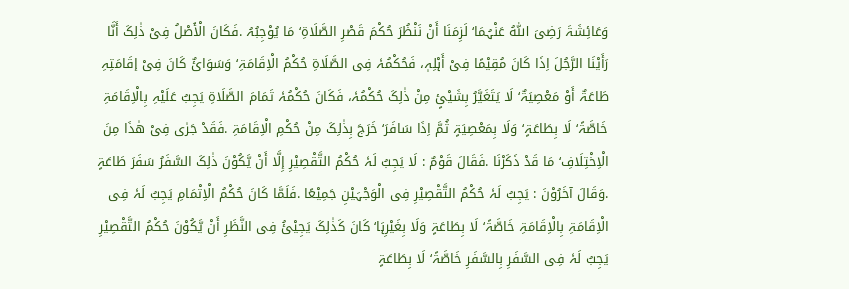وَعَائِشَۃَ رَضِیَ اللّٰہُ عَنْہُمَا‘ لَزِمَنَا أَنْ نَنْظُرَ حُکْمَ قَصْرِ الصَّلَاۃِ‘ مَا یُوْجِبُہُ .فَکَانَ الْأَصْلُ فِیْ ذٰلِکَ أَنَّا رَأَیْنَا الرَّجُلَ اِذَا کَانَ مُقِیْمًا فِیْ أَہْلِہٖ، فَحُکْمُہٗ فِی الصَّلَاۃِ حُکْمُ الْاِقَامَۃِ‘ وَسَوَائٌ کَانَ فِیْ إقَامَتِہِ طَاعَۃٌ أَوْ مَعْصِیَۃٌ‘ لَا یَتَغَیَّرُ بِشَیْئٍ مِنْ ذٰلِکَ حُکْمُہٗ، فَکَانَ حُکْمُہٗ تَمَامَ الصَّلَاۃِ یَجِبُ عَلَیْہِ بِالْاِقَامَۃِ خَاصَّۃً‘ لَا بِطَاعَۃٍ‘ وَلَا بِمَعْصِیَۃٍ ثُمَّ اِذَا سَافَرَ‘ خَرَجَ بِذٰلِکَ مِنْ حُکْمِ الْاِقَامَۃِ .فَقَدْ جَرٰی فِیْ ھٰذَا مِنَ الْاِخْتِلَافِ‘ مَا قَدْ ذَکَرْنَا .فَقَالَ قَوْمٌ : لَا یَجِبُ لَہٗ حُکْمُ التَّقْصِیْرِ إِلَّا أَنْ یَّکُوْنَ ذٰلِکَ السَّفَرُ سَفَرَ طَاعَۃٍ .وَقَالَ آخَرُوْنَ : یَجِبُ لَہٗ حُکْمُ التَّقْصِیْرِ فِی الْوَجْہَیْنِ جَمِیْعًا .فَلَمَّا کَانَ حُکْمُ الْاِتْمَامِ یَجِبُ لَہٗ فِی الْاِقَامَۃِ بِالْاِقَامَۃِ خَاصَّۃً‘ لَا بِطَاعَۃٍ وَلَا بِغَیْرِہَا‘ کَانَ کَذٰلِکَ یَجِیْئُ فِی النَّظَرِ أَنْ یَّکُوْنَ حُکْمُ التَّقْصِیْرِ یَجِبُ لَہٗ فِی السَّفَرِ بِالسَّفَرِ خَاصَّۃً‘ لَا بِطَاعَۃٍ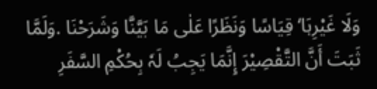وَلَا غَیْرِہَا‘ قِیَاسًا وَنَظَرًا عَلٰی مَا بَیَّنَّا وَشَرَحْنَا .وَلَمَّا ثَبَتَ أَنَّ التَّقْصِیْرَ إِنَّمَا یَجِبُ لَہٗ بِحُکْمِ السَّفَرِ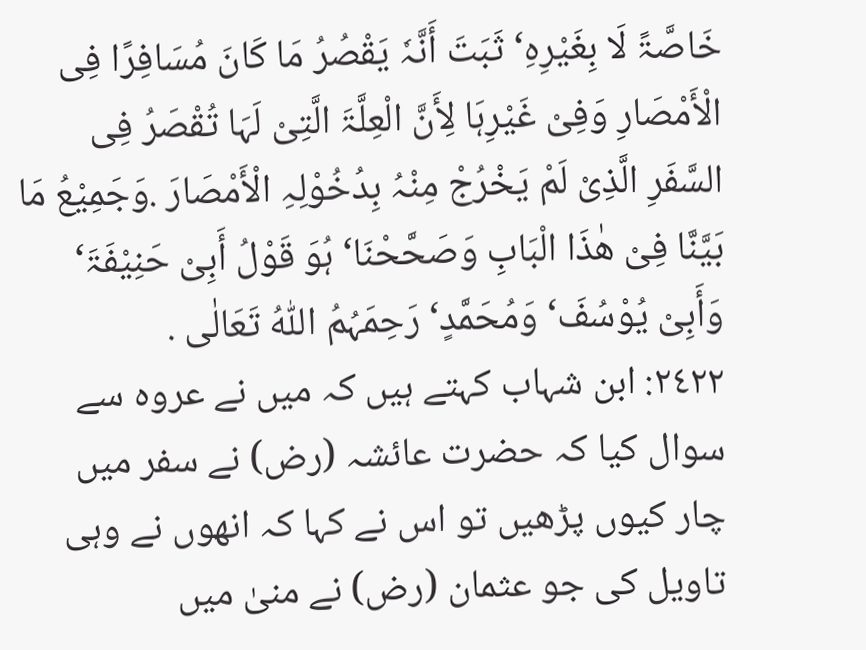خَاصَّۃً لَا بِغَیْرِہِ‘ ثَبَتَ أَنَّہٗ یَقْصُرُ مَا کَانَ مُسَافِرًا فِی الْأَمْصَارِ وَفِیْ غَیْرِہَا لِأَنَّ الْعِلَّۃَ الَّتِیْ لَہَا تُقْصَرُ فِی السَّفَرِ الَّذِیْ لَمْ یَخْرُجْ مِنْہُ بِدُخُوْلِہِ الْأَمْصَارَ .وَجَمِیْعُ مَا بَیَّنَّا فِیْ ھٰذَا الْبَابِ وَصَحَّحْنَا‘ ہُوَ قَوْلُ أَبِیْ حَنِیْفَۃَ‘ وَأَبِیْ یُوْسُفَ‘ وَمُحَمَّدٍ‘ رَحِمَہُمُ اللّٰہُ تَعَالٰی .
٢٤٢٢: ابن شہاب کہتے ہیں کہ میں نے عروہ سے سوال کیا کہ حضرت عائشہ (رض) نے سفر میں چار کیوں پڑھیں تو اس نے کہا کہ انھوں نے وہی تاویل کی جو عثمان (رض) نے منیٰ میں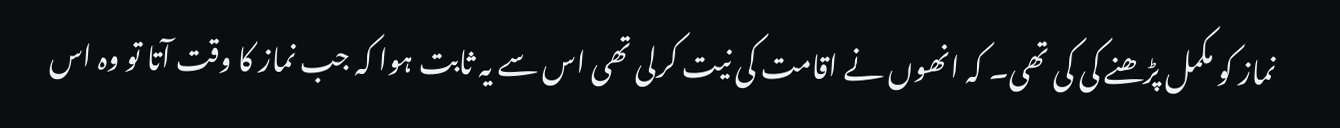نماز کو مکمل پڑھنے کی کی تھی۔ کہ انھوں نے اقامت کی نیت کرلی تھی اس سے یہ ثابت ہوا کہ جب نماز کا وقت آتا تو وہ اس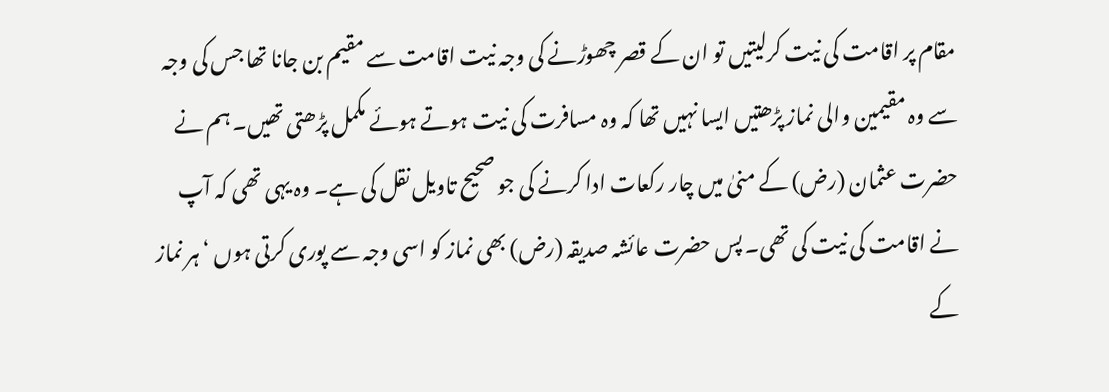مقام پر اقامت کی نیت کرلیتیں تو ان کے قصر چھوڑنے کی وجہ نیت اقامت سے مقیم بن جانا تھا جس کی وجہ سے وہ مقیمین والی نماز پڑھتیں ایسا نہیں تھا کہ وہ مسافرت کی نیت ہوتے ہوئے مکمل پڑھتی تھیں۔ ہم نے حضرت عثمان (رض) کے منیٰ میں چار رکعات ادا کرنے کی جو صحیح تاویل نقل کی ہے۔ وہ یہی تھی کہ آپ نے اقامت کی نیت کی تھی۔ پس حضرت عائشہ صدیقہ (رض) بھی نماز کو اسی وجہ سے پوری کرتی ہوں ‘ ہر نماز کے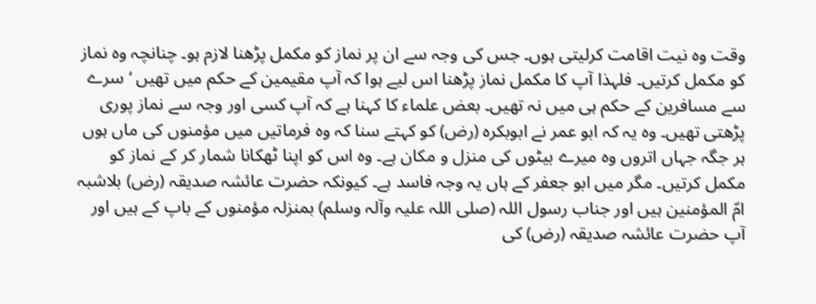وقت وہ نیت اقامت کرلیتی ہوں۔ جس کی وجہ سے ان پر نماز کو مکمل پڑھنا لازم ہو۔ چنانچہ وہ نماز کو مکمل کرتیں۔ فلہذا آپ کا مکمل نماز پڑھنا اس لیے ہوا کہ آپ مقیمین کے حکم میں تھیں ‘ سرے سے مسافرین کے حکم ہی میں نہ تھیں۔ بعض علماء کا کہنا ہے کہ آپ کسی اور وجہ سے نماز پوری پڑھتی تھیں۔ وہ یہ کہ ابو عمر نے ابوبکرہ (رض) کو کہتے سنا کہ وہ فرماتیں میں مؤمنوں کی ماں ہوں ہر جگہ جہاں اتروں وہ میرے بیٹوں کی منزل و مکان ہے۔ وہ اس کو اپنا ٹھکانا شمار کر کے نماز کو مکمل کرتیں۔ مگر میں ابو جعفر کے ہاں یہ وجہ فاسد ہے۔ کیونکہ حضرت عائشہ صدیقہ (رض) بلاشبہ امّ المؤمنین ہیں اور جناب رسول اللہ (صلی اللہ علیہ وآلہ وسلم) بمنزلہ مؤمنوں کے باپ کے ہیں اور آپ حضرت عائشہ صدیقہ (رض) کی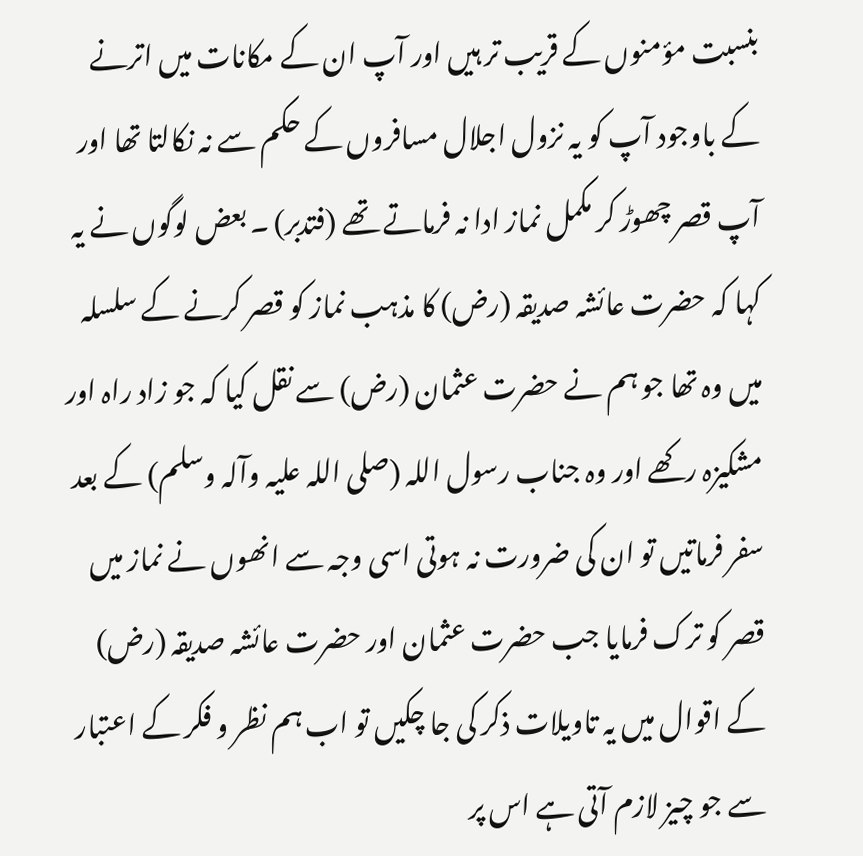بنسبت مؤمنوں کے قریب تر ہیں اور آپ ان کے مکانات میں اترنے کے باوجود آپ کو یہ نزول اجلال مسافروں کے حکم سے نہ نکالتا تھا اور آپ قصر چھوڑ کر مکمل نماز ادا نہ فرماتے تھے (فتدبر) ۔ بعض لوگوں نے یہ کہا کہ حضرت عائشہ صدیقہ (رض) کا مذہب نماز کو قصر کرنے کے سلسلہ میں وہ تھا جو ہم نے حضرت عثمان (رض) سے نقل کیا کہ جو زاد راہ اور مشکیزہ رکھے اور وہ جناب رسول اللہ (صلی اللہ علیہ وآلہ وسلم) کے بعد سفر فرماتیں تو ان کی ضرورت نہ ہوتی اسی وجہ سے انھوں نے نماز میں قصر کو ترک فرمایا جب حضرت عثمان اور حضرت عائشہ صدیقہ (رض) کے اقوال میں یہ تاویلات ذکر کی جا چکیں تو اب ہم نظر و فکر کے اعتبار سے جو چیز لازم آتی ہے اس پر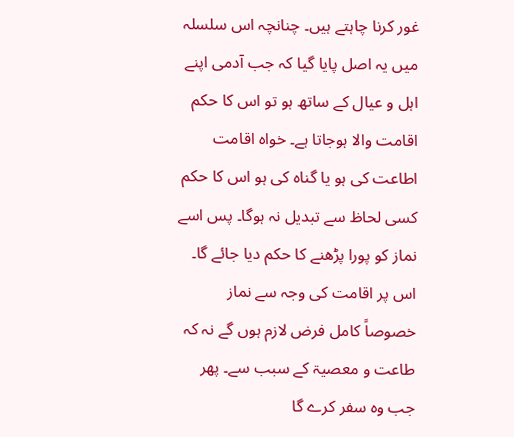غور کرنا چاہتے ہیں۔ چنانچہ اس سلسلہ میں یہ اصل پایا گیا کہ جب آدمی اپنے اہل و عیال کے ساتھ ہو تو اس کا حکم اقامت والا ہوجاتا ہے۔ خواہ اقامت اطاعت کی ہو یا گناہ کی ہو اس کا حکم کسی لحاظ سے تبدیل نہ ہوگا۔ پس اسے نماز کو پورا پڑھنے کا حکم دیا جائے گا۔ اس پر اقامت کی وجہ سے نماز خصوصاً کامل فرض لازم ہوں گے نہ کہ طاعت و معصیۃ کے سبب سے۔ پھر جب وہ سفر کرے گا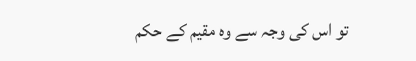تو اس کی وجہ سے وہ مقیم کے حکم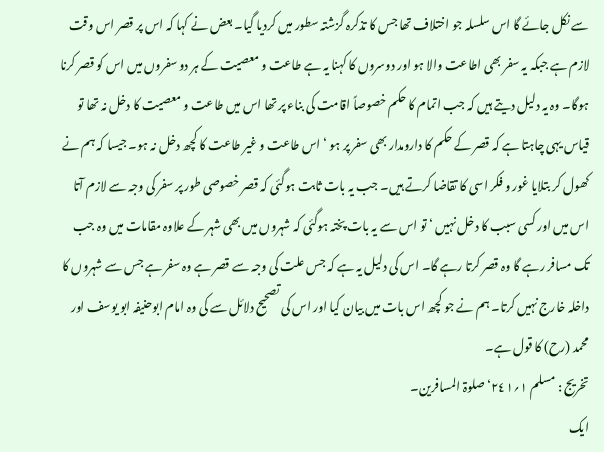سے نکل جائے گا اس سلسلہ جو اختلاف تھا جس کا تذکرہ گزشتہ سطور میں کردیا گیا۔ بعض نے کہا کہ اس پر قصر اس وقت لازم ہے جبکہ یہ سفر بھی اطاعت والا ہو اور دوسروں کا کہنا یہ ہے طاعت و معصیت کے ہر دو سفروں میں اس کو قصر کرنا ہوگا۔ وہ یہ دلیل دیتے ہیں کہ جب اتمام کا حکم خصوصاً اقامت کی بناء پر تھا اس میں طاعت و معصیت کا دخل نہ تھا تو قیاس یہی چاہتا ہے کہ قصر کے حکم کا دارومدار بھی سفر پر ہو ‘ اس طاعت و غیر طاعت کا کچھ دخل نہ ہو۔ جیسا کہ ہم نے کھول کر بتلایا غور و فکر اسی کا تقاضا کرتے ہیں۔ جب یہ بات ثابت ہوگئی کہ قصر خصوصی طور پر سفر کی وجہ سے لازم آتا اس میں اور کسی سبب کا دخل نہیں ‘ تو اس سے یہ بات پختہ ہوگئی کہ شہروں میں بھی شہر کے علاوہ مقامات میں وہ جب تک مسافر رہے گا وہ قصر کرتا رہے گا۔ اس کی دلیل یہ ہے کہ جس علت کی وجہ سے قصر ہے وہ سفر ہے جس سے شہروں کا داخلہ خارج نہیں کرتا۔ ہم نے جو کچھ اس بات میں بیان کیا اور اس کی تصحیح دلائل سے کی وہ امام ابوحنیفہ ابو یوسف اور محمد (رح) کا قول ہے۔
تخریج : مسلم ١؍٢٤١‘ صلوۃ المسافرین۔
ایک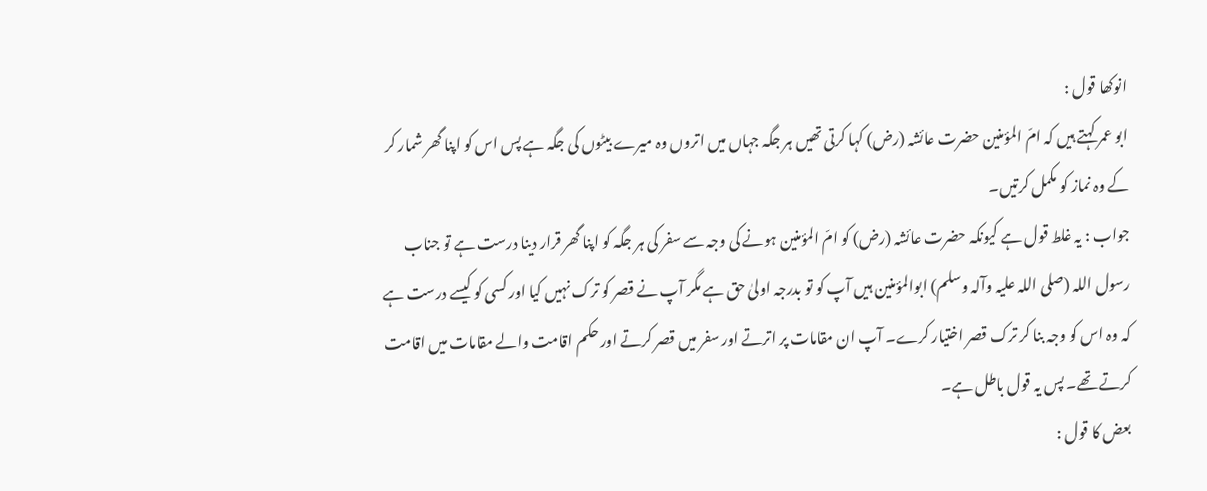انوکھا قول :
ابو عمر کہتے ہیں کہ امّ المؤمنین حضرت عائشہ (رض) کہا کرتی تھیں ہر جگہ جہاں میں اتروں وہ میرے بیٹوں کی جگہ ہے پس اس کو اپنا گھر شمار کر کے وہ نماز کو مکمل کرتیں۔
جواب : یہ غلط قول ہے کیونکہ حضرت عائشہ (رض) کو امّ المؤمنین ہونے کی وجہ سے سفر کی ہر جگہ کو اپنا گھر قرار دینا درست ہے تو جناب رسول اللہ (صلی اللہ علیہ وآلہ وسلم) ابوالمؤمنین ہیں آپ کو تو بدرجہ اولیٰ حق ہے مگر آپ نے قصر کو ترک نہیں کیا اور کسی کو کیسے درست ہے کہ وہ اس کو وجہ بنا کر ترک قصر اختیار کرے۔ آپ ان مقامات پر اترتے اور سفر میں قصر کرتے اور حکم اقامت والے مقامات میں اقامت کرتے تھے۔ پس یہ قول باطل ہے۔
بعض کا قول :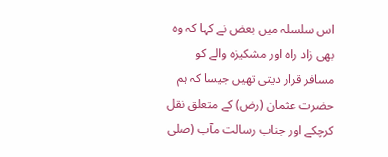اس سلسلہ میں بعض نے کہا کہ وہ بھی زاد راہ اور مشکیزہ والے کو مسافر قرار دیتی تھیں جیسا کہ ہم حضرت عثمان (رض) کے متعلق نقل کرچکے اور جناب رسالت مآب (صلی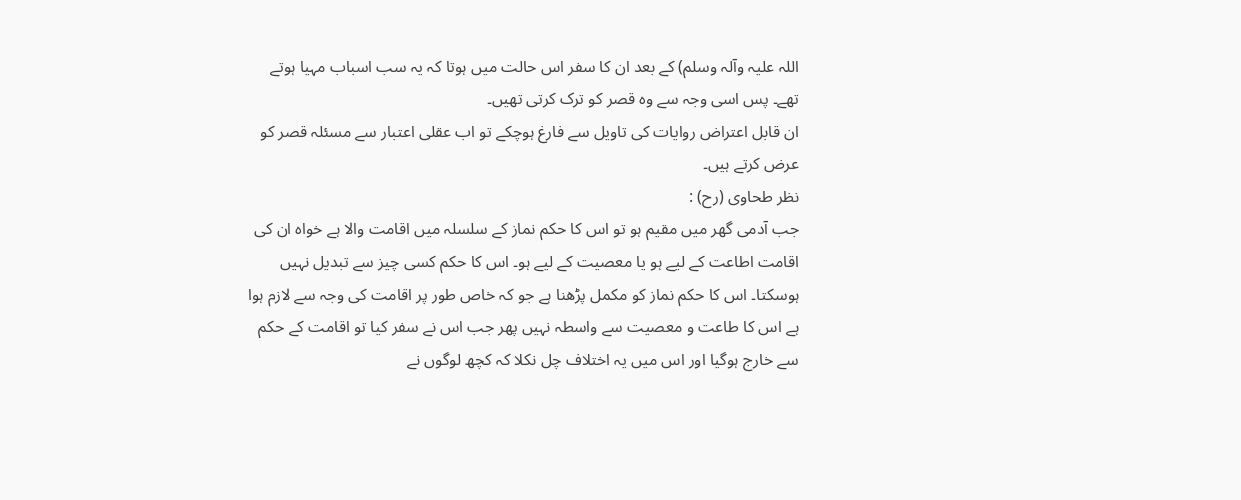اللہ علیہ وآلہ وسلم) کے بعد ان کا سفر اس حالت میں ہوتا کہ یہ سب اسباب مہیا ہوتے تھے۔ پس اسی وجہ سے وہ قصر کو ترک کرتی تھیں۔
ان قابل اعتراض روایات کی تاویل سے فارغ ہوچکے تو اب عقلی اعتبار سے مسئلہ قصر کو عرض کرتے ہیں۔
نظر طحاوی (رح) :
جب آدمی گھر میں مقیم ہو تو اس کا حکم نماز کے سلسلہ میں اقامت والا ہے خواہ ان کی اقامت اطاعت کے لیے ہو یا معصیت کے لیے ہو۔ اس کا حکم کسی چیز سے تبدیل نہیں ہوسکتا۔ اس کا حکم نماز کو مکمل پڑھنا ہے جو کہ خاص طور پر اقامت کی وجہ سے لازم ہوا ہے اس کا طاعت و معصیت سے واسطہ نہیں پھر جب اس نے سفر کیا تو اقامت کے حکم سے خارج ہوگیا اور اس میں یہ اختلاف چل نکلا کہ کچھ لوگوں نے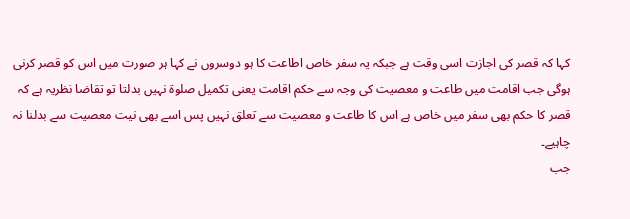کہا کہ قصر کی اجازت اسی وقت ہے جبکہ یہ سفر خاص اطاعت کا ہو دوسروں نے کہا ہر صورت میں اس کو قصر کرنی ہوگی جب اقامت میں طاعت و معصیت کی وجہ سے حکم اقامت یعنی تکمیل صلوۃ نہیں بدلتا تو تقاضا نظریہ ہے کہ قصر کا حکم بھی سفر میں خاص ہے اس کا طاعت و معصیت سے تعلق نہیں پس اسے بھی نیت معصیت سے بدلنا نہ چاہیے۔
جب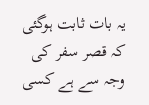یہ بات ثابت ہوگئی کہ قصر سفر کی وجہ سے ہے کسی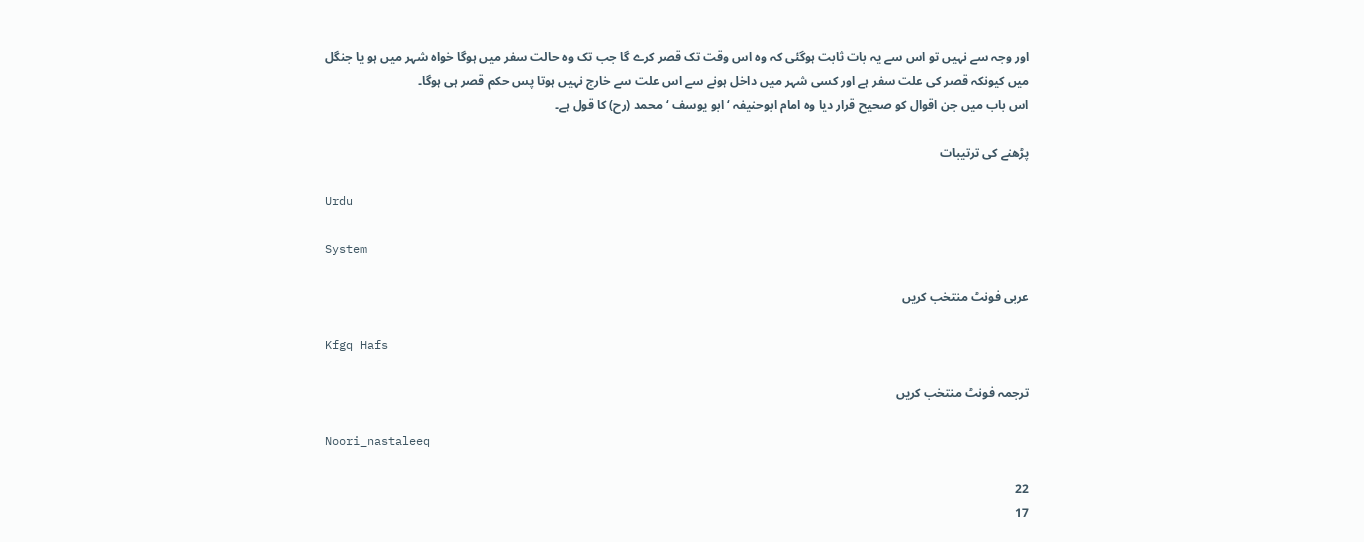اور وجہ سے نہیں تو اس سے یہ بات ثابت ہوگئی کہ وہ اس وقت تک قصر کرے گا جب تک وہ حالت سفر میں ہوگا خواہ شہر میں ہو یا جنگل میں کیونکہ قصر کی علت سفر ہے اور کسی شہر میں داخل ہونے سے اس علت سے خارج نہیں ہوتا پس حکم قصر ہی ہوگا۔
اس باب میں جن اقوال کو صحیح قرار دیا وہ امام ابوحنیفہ ‘ ابو یوسف ‘ محمد (رح) کا قول ہے۔

پڑھنے کی ترتیبات

Urdu

System

عربی فونٹ منتخب کریں

Kfgq Hafs

ترجمہ فونٹ منتخب کریں

Noori_nastaleeq

22
17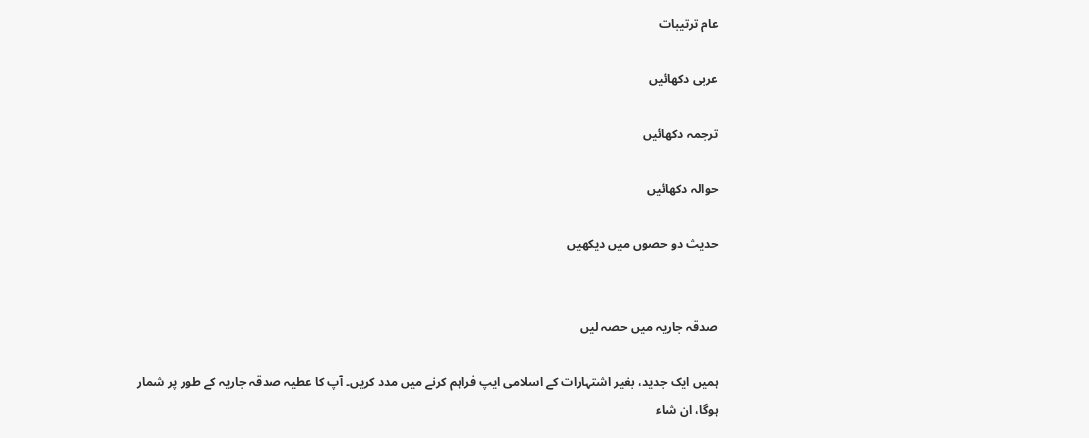عام ترتیبات

عربی دکھائیں

ترجمہ دکھائیں

حوالہ دکھائیں

حدیث دو حصوں میں دیکھیں


صدقہ جاریہ میں حصہ لیں

ہمیں ایک جدید، بغیر اشتہارات کے اسلامی ایپ فراہم کرنے میں مدد کریں۔ آپ کا عطیہ صدقہ جاریہ کے طور پر شمار ہوگا، ان شاء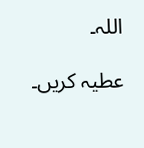اللہ۔

عطیہ کریں۔